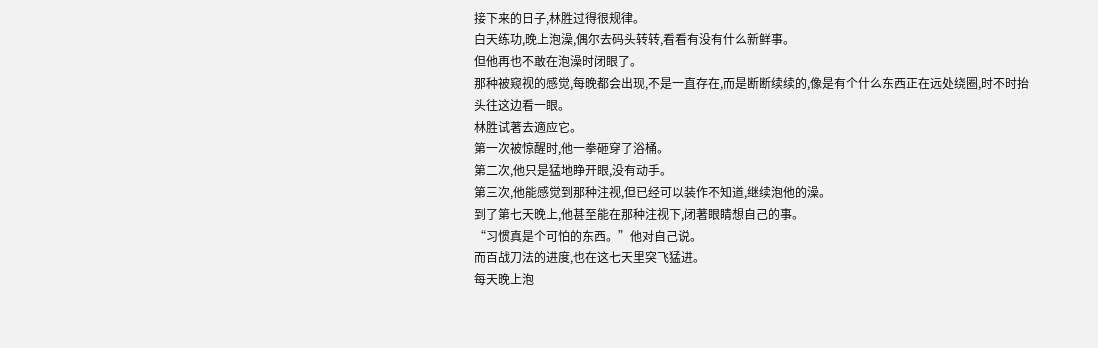接下来的日子,林胜过得很规律。
白天练功,晚上泡澡,偶尔去码头转转,看看有没有什么新鲜事。
但他再也不敢在泡澡时闭眼了。
那种被窥视的感觉,每晚都会出现,不是一直存在,而是断断续续的,像是有个什么东西正在远处绕圈,时不时抬头往这边看一眼。
林胜试著去適应它。
第一次被惊醒时,他一拳砸穿了浴桶。
第二次,他只是猛地睁开眼,没有动手。
第三次,他能感觉到那种注视,但已经可以装作不知道,继续泡他的澡。
到了第七天晚上,他甚至能在那种注视下,闭著眼睛想自己的事。
“习惯真是个可怕的东西。”他对自己说。
而百战刀法的进度,也在这七天里突飞猛进。
每天晚上泡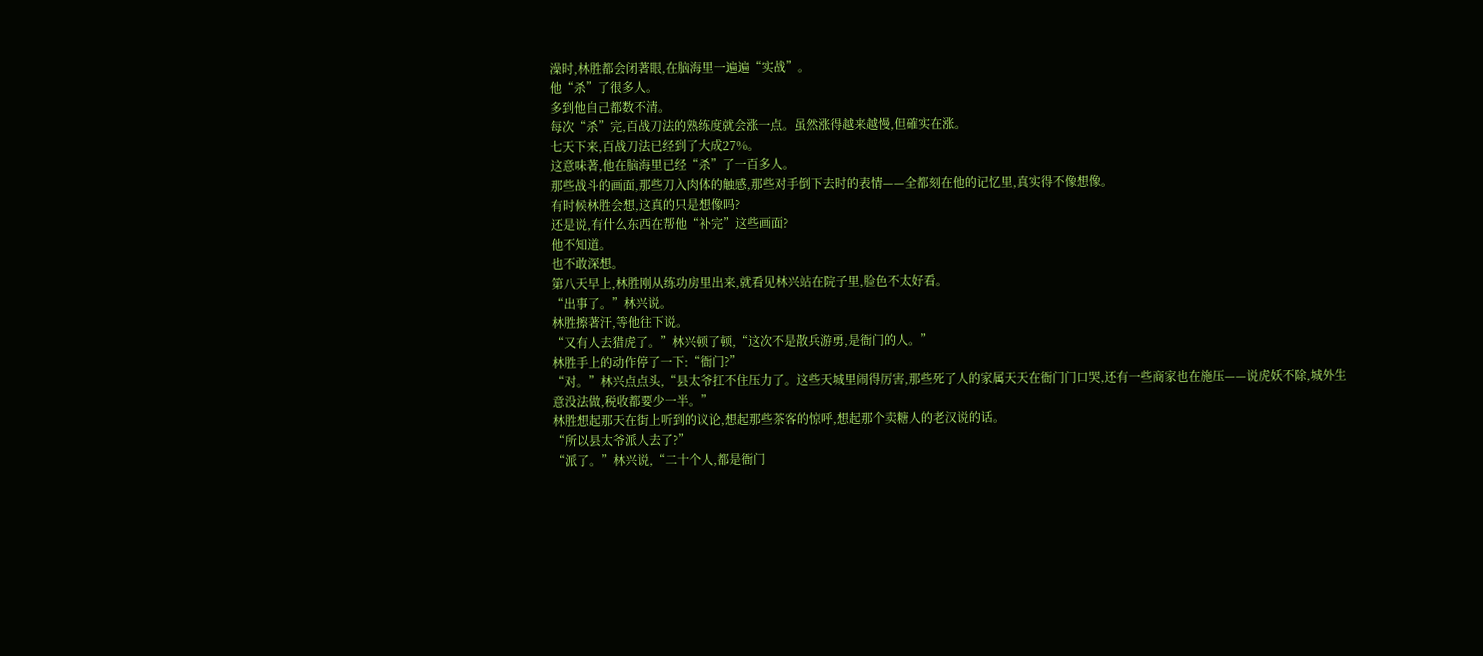澡时,林胜都会闭著眼,在脑海里一遍遍“实战”。
他“杀”了很多人。
多到他自己都数不清。
每次“杀”完,百战刀法的熟练度就会涨一点。虽然涨得越来越慢,但確实在涨。
七天下来,百战刀法已经到了大成27%。
这意味著,他在脑海里已经“杀”了一百多人。
那些战斗的画面,那些刀入肉体的触感,那些对手倒下去时的表情——全都刻在他的记忆里,真实得不像想像。
有时候林胜会想,这真的只是想像吗?
还是说,有什么东西在帮他“补完”这些画面?
他不知道。
也不敢深想。
第八天早上,林胜刚从练功房里出来,就看见林兴站在院子里,脸色不太好看。
“出事了。”林兴说。
林胜擦著汗,等他往下说。
“又有人去猎虎了。”林兴顿了顿,“这次不是散兵游勇,是衙门的人。”
林胜手上的动作停了一下:“衙门?”
“对。”林兴点点头,“县太爷扛不住压力了。这些天城里闹得厉害,那些死了人的家属天天在衙门门口哭,还有一些商家也在施压——说虎妖不除,城外生意没法做,税收都要少一半。”
林胜想起那天在街上听到的议论,想起那些茶客的惊呼,想起那个卖糖人的老汉说的话。
“所以县太爷派人去了?”
“派了。”林兴说,“二十个人,都是衙门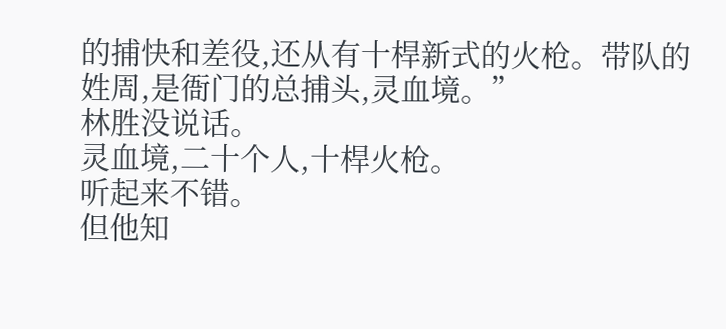的捕快和差役,还从有十桿新式的火枪。带队的姓周,是衙门的总捕头,灵血境。”
林胜没说话。
灵血境,二十个人,十桿火枪。
听起来不错。
但他知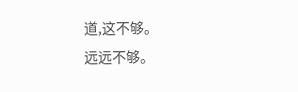道,这不够。
远远不够。